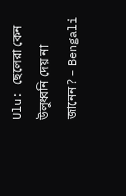Ulu: ছেলেরা কেন উলুধ্বনি দেয় না জানেন? – Bengali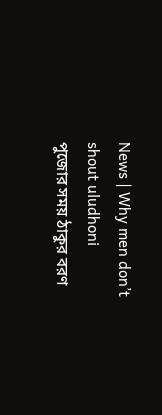News | Why men don’t shout uludhoni
পুজোর সময় ঠাকুর বরণ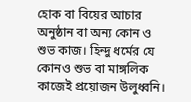হোক বা বিয়ের আচার অনুষ্ঠান বা অন্য কোন ও শুভ কাজ। হিন্দু ধর্মের যে কোনও শুভ বা মাঙ্গলিক কাজেই প্রয়োজন উলুধ্বনি।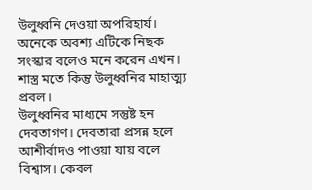উলুধ্বনি দেওয়া অপরিহার্য।
অনেকে অবশ্য এটিকে নিছক সংস্কার বলেও মনে করেন এখন। শাস্ত্র মতে কিন্তু উলুধ্বনির মাহাত্ম্য প্রবল।
উলুধ্বনির মাধ্যমে সন্তুষ্ট হন দেবতাগণ। দেবতারা প্রসন্ন হলে আশীর্বাদও পাওয়া যায় বলে বিশ্বাস। কেবল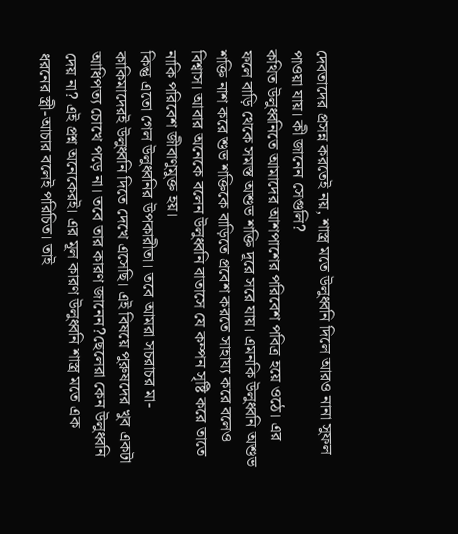দেবতাদের প্রসন্ন করতেই নয়, শাস্ত্র মতে উলুধ্বনি দিলে আরও নানা সুফল পাওয়া যায়। কী জানেন সেগুলি?
কথিত উলুধ্বনিতে আমাদের আশপাশের পরিবেশ পবিত্র হয়ে ওঠে। এর ফলে বাড়ি থেকে সমস্ত অশুভ শক্তি দূরে সরে যায়। এমনকি উলুধ্বনি অশুভ শক্তি নাশ করে শুভ শক্তিকে বাড়িতে প্রবেশ করতে সাহায্য করে বলেও বিশ্বাস। আবার অনেকে বলেন উলুধ্বনি বাতাসে যে কম্পন সৃষ্টি করে তাতে নাকি পরিবেশ জীবাণুমুক্ত হয়।
কিন্তু এতো গেল উলুধ্বনির উপকারীতা। তবে আমরা সচরাচর মা-কাকিমাদেরই উলুধ্বনি দিতে দেখে এসেছি। এই বিষয়ে পুরুষদের খুব একটা আধিপত্য চোখে পড়ে না। তবে তার কারণ জানেন?ছেলেরা কেন উলুধ্বনি দেয় না? এই প্রশ্ন অনেকেরই। এর মূল কারণ উলুধ্বনি শাস্ত্র মতে এক ধরনের স্ত্রী-আচার বলেই পরিচিত। তাই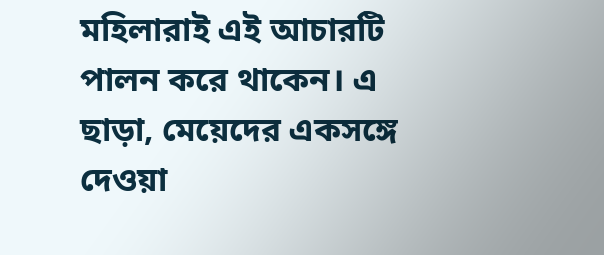মহিলারাই এই আচারটি পালন করে থাকেন। এ ছাড়া, মেয়েদের একসঙ্গে দেওয়া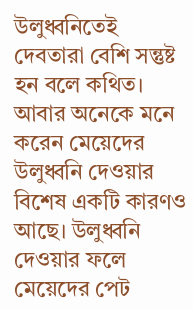উলুধ্বনিতেই দেবতারা বেশি সন্তুষ্ট হন বলে কথিত।
আবার অনেকে মনে করেন মেয়েদের উলুধ্বনি দেওয়ার বিশেষ একটি কারণও আছে। উলুধ্বনি দেওয়ার ফলে মেয়েদের পেট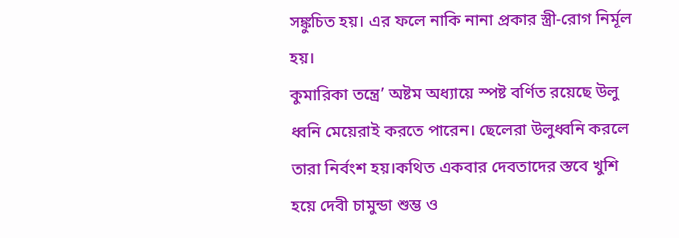সঙ্কুচিত হয়। এর ফলে নাকি নানা প্রকার স্ত্রী-রোগ নির্মূল হয়।
কুমারিকা তন্ত্রে’ অষ্টম অধ্যায়ে স্পষ্ট বর্ণিত রয়েছে উলু ধ্বনি মেয়েরাই করতে পারেন। ছেলেরা উলুধ্বনি করলে তারা নির্বংশ হয়।কথিত একবার দেবতাদের স্তবে খুশি হয়ে দেবী চামুন্ডা শুম্ভ ও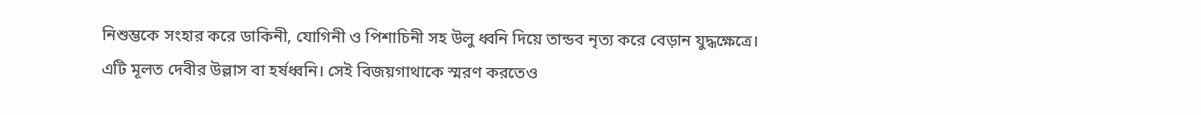নিশুম্ভকে সংহার করে ডাকিনী, যোগিনী ও পিশাচিনী সহ উলু ধ্বনি দিয়ে তান্ডব নৃত্য করে বেড়ান যুদ্ধক্ষেত্রে। এটি মূলত দেবীর উল্লাস বা হর্ষধ্বনি। সেই বিজয়গাথাকে স্মরণ করতেও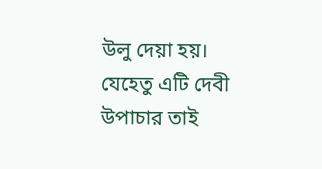উলু দেয়া হয়। যেহেতু এটি দেবী উপাচার তাই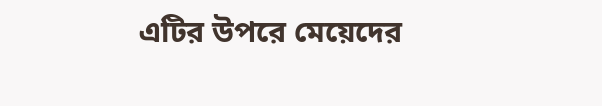এটির উপরে মেয়েদের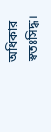অধিকার স্বতঃসিদ্ধ।